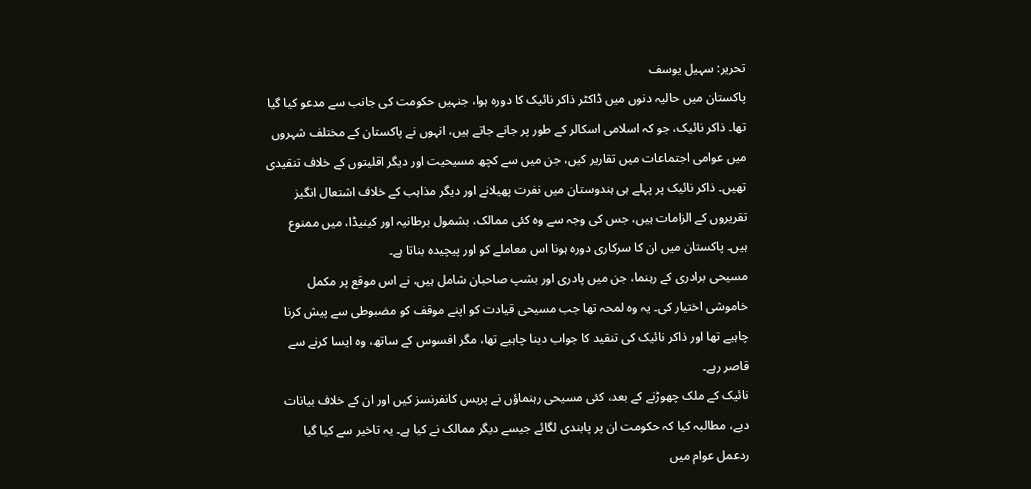تحریر: سہیل یوسف
پاکستان میں حالیہ دنوں میں ڈاکٹر ذاکر نائیک کا دورہ ہوا، جنہیں حکومت کی جانب سے مدعو کیا گیا تھا۔ ذاکر نائیک، جو کہ اسلامی اسکالر کے طور پر جانے جاتے ہیں، انہوں نے پاکستان کے مختلف شہروں میں عوامی اجتماعات میں تقاریر کیں، جن میں سے کچھ مسیحیت اور دیگر اقلیتوں کے خلاف تنقیدی تھیں۔ ذاکر نائیک پر پہلے ہی ہندوستان میں نفرت پھیلانے اور دیگر مذاہب کے خلاف اشتعال انگیز تقریروں کے الزامات ہیں، جس کی وجہ سے وہ کئی ممالک، بشمول برطانیہ اور کینیڈا، میں ممنوع ہیں۔ پاکستان میں ان کا سرکاری دورہ ہونا اس معاملے کو اور پیچیدہ بناتا ہے۔
مسیحی برادری کے رہنما، جن میں پادری اور بشپ صاحبان شامل ہیں، نے اس موقع پر مکمل خاموشی اختیار کی۔ یہ وہ لمحہ تھا جب مسیحی قیادت کو اپنے موقف کو مضبوطی سے پیش کرنا چاہیے تھا اور ذاکر نائیک کی تنقید کا جواب دینا چاہیے تھا، مگر افسوس کے ساتھ، وہ ایسا کرنے سے قاصر رہے۔
نائیک کے ملک چھوڑنے کے بعد، کئی مسیحی رہنماؤں نے پریس کانفرنسز کیں اور ان کے خلاف بیانات دیے، مطالبہ کیا کہ حکومت ان پر پابندی لگائے جیسے دیگر ممالک نے کیا ہے۔ یہ تاخیر سے کیا گیا ردعمل عوام میں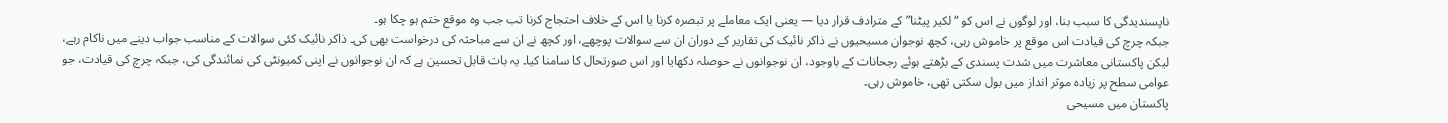ناپسندیدگی کا سبب بنا، اور لوگوں نے اس کو “لکیر پیٹنا” کے مترادف قرار دیا — یعنی ایک معاملے پر تبصرہ کرنا یا اس کے خلاف احتجاج کرنا تب جب وہ موقع ختم ہو چکا ہو۔
جبکہ چرچ کی قیادت اس موقع پر خاموش رہی، کچھ نوجوان مسیحیوں نے ذاکر نائیک کی تقاریر کے دوران ان سے سوالات پوچھے، اور کچھ نے ان سے مباحثہ کی درخواست بھی کی۔ ذاکر نائیک کئی سوالات کے مناسب جواب دینے میں ناکام رہے، لیکن پاکستانی معاشرت میں شدت پسندی کے بڑھتے ہوئے رجحانات کے باوجود، ان نوجوانوں نے حوصلہ دکھایا اور اس صورتحال کا سامنا کیا۔ یہ بات قابل تحسین ہے کہ ان نوجوانوں نے اپنی کمیونٹی کی نمائندگی کی، جبکہ چرچ کی قیادت، جو عوامی سطح پر زیادہ موثر انداز میں بول سکتی تھی، خاموش رہی۔
پاکستان میں مسیحی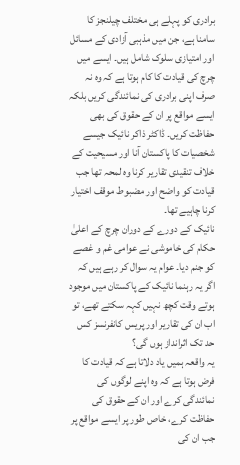برادری کو پہلے ہی مختلف چیلنجز کا سامنا ہے، جن میں مذہبی آزادی کے مسائل اور امتیازی سلوک شامل ہیں۔ ایسے میں چرچ کی قیادت کا کام ہوتا ہے کہ وہ نہ صرف اپنی برادری کی نمائندگی کریں بلکہ ایسے مواقع پر ان کے حقوق کی بھی حفاظت کریں۔ ڈاکٹر ذاکر نائیک جیسے شخصیات کا پاکستان آنا اور مسیحیت کے خلاف تنقیدی تقاریر کرنا وہ لمحہ تھا جب قیادت کو واضح اور مضبوط موقف اختیار کرنا چاہیے تھا۔
نائیک کے دورے کے دوران چرچ کے اعلیٰ حکام کی خاموشی نے عوامی غم و غصے کو جنم دیا۔ عوام یہ سوال کر رہے ہیں کہ اگر یہ رہنما نائیک کے پاکستان میں موجود ہوتے وقت کچھ نہیں کہہ سکتے تھے، تو اب ان کی تقاریر اور پریس کانفرنسز کس حد تک اثرانداز ہوں گی؟
یہ واقعہ ہمیں یاد دلاتا ہے کہ قیادت کا فرض ہوتا ہے کہ وہ اپنے لوگوں کی نمائندگی کرے اور ان کے حقوق کی حفاظت کرے، خاص طور پر ایسے مواقع پر جب ان کی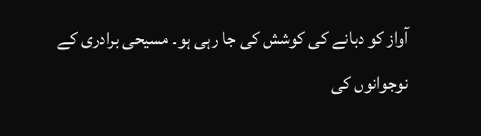آواز کو دبانے کی کوشش کی جا رہی ہو۔ مسیحی برادری کے نوجوانوں کی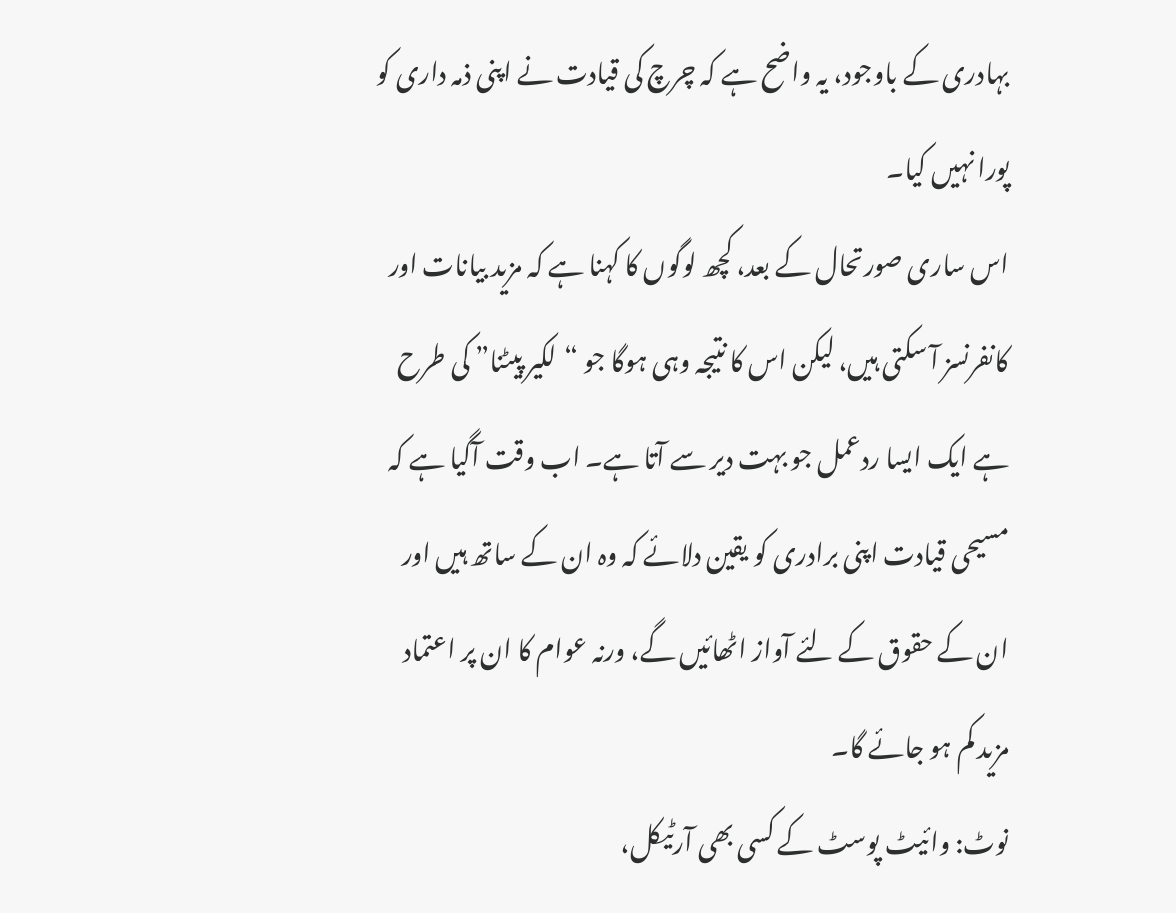بہادری کے باوجود، یہ واضح ہے کہ چرچ کی قیادت نے اپنی ذمہ داری کو پورا نہیں کیا۔
اس ساری صورتحال کے بعد، کچھ لوگوں کا کہنا ہے کہ مزید بیانات اور کانفرنسز آ سکتی ہیں، لیکن اس کا نتیجہ وہی ہوگا جو “لکیر پیٹنا” کی طرح ہے ایک ایسا ردعمل جو بہت دیر سے آتا ہے۔ اب وقت آگیا ہے کہ مسیحی قیادت اپنی برادری کو یقین دلائے کہ وہ ان کے ساتھ ہیں اور ان کے حقوق کے لئے آواز اٹھائیں گے، ورنہ عوام کا ان پر اعتماد مزید کم ہو جائے گا۔
نوٹ: وائیٹ پوسٹ کے کسی بھی آرٹیکل،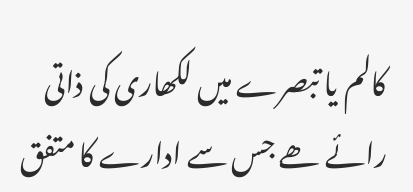کالم یا تبصرے میں لکھاری کی ذاتی رائے ھے جس سے ادارے کا متفق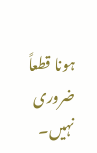ہونا قطعاً ضروری نہیں۔